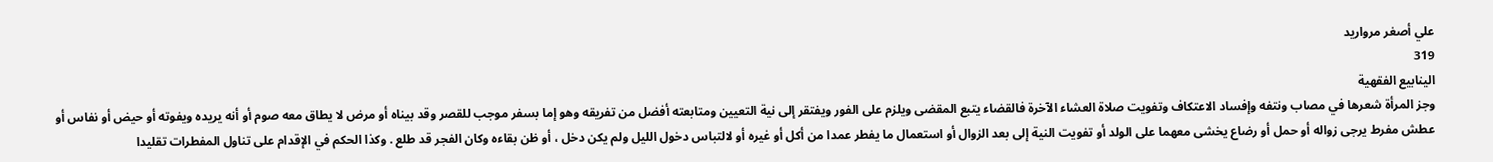علي أصغر مرواريد
319
الينابيع الفقهية
وجز المرأة شعرها في مصاب ونتفه وإفساد الاعتكاف وتفويت صلاة العشاء الآخرة فالقضاء يتبع المقضى ويلزم على الفور ويفتقر إلى نية التعيين ومتابعته أفضل من تفريقه وهو إما بسفر موجب للقصر وقد بيناه أو مرض لا يطاق معه صوم أو أنه يريده ويفوته أو حيض أو نفاس أو عطش مفرط يرجى زواله أو حمل أو رضاع يخشى معهما على الولد أو تفويت النية إلى بعد الزوال أو استعمال ما يفطر عمدا من أكل أو غيره أو لالتباس دخول الليل ولم يكن دخل ، أو ظن بقاءه وكان الفجر قد طلع . وكذا الحكم في الإقدام على تناول المفطرات تقليدا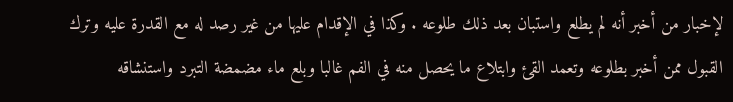لإخبار من أخبر أنه لم يطلع واستبان بعد ذلك طلوعه . وكذا في الإقدام عليها من غير رصد له مع القدرة عليه وترك القبول ممن أخبر بطلوعه وتعمد القئ وابتلاع ما يحصل منه في الفم غالبا وبلع ماء مضمضة التبرد واستنشاقه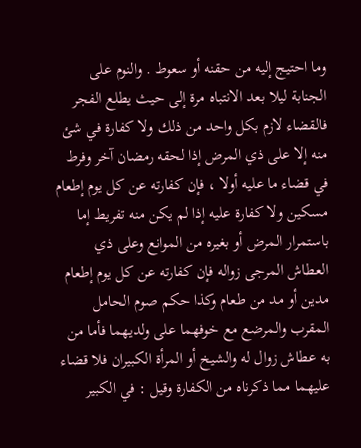وما احتيج إليه من حقنه أو سعوط . والنوم على الجنابة ليلا بعد الانتباه مرة إلى حيث يطلع الفجر فالقضاء لازم بكل واحد من ذلك ولا كفارة في شئ منه إلا على ذي المرض إذا لحقه رمضان آخر وفرط في قضاء ما عليه أولا ، فإن كفارته عن كل يوم إطعام مسكين ولا كفارة عليه إذا لم يكن منه تفريط إما باستمرار المرض أو بغيره من الموانع وعلى ذي العطاش المرجى زواله فإن كفارته عن كل يوم إطعام مدين أو مد من طعام وكذا حكم صوم الحامل المقرب والمرضع مع خوفهما على ولديهما فأما من به عطاش زوال له والشيخ أو المرأة الكبيران فلا قضاء عليهما مما ذكرناه من الكفارة وقيل : في الكبير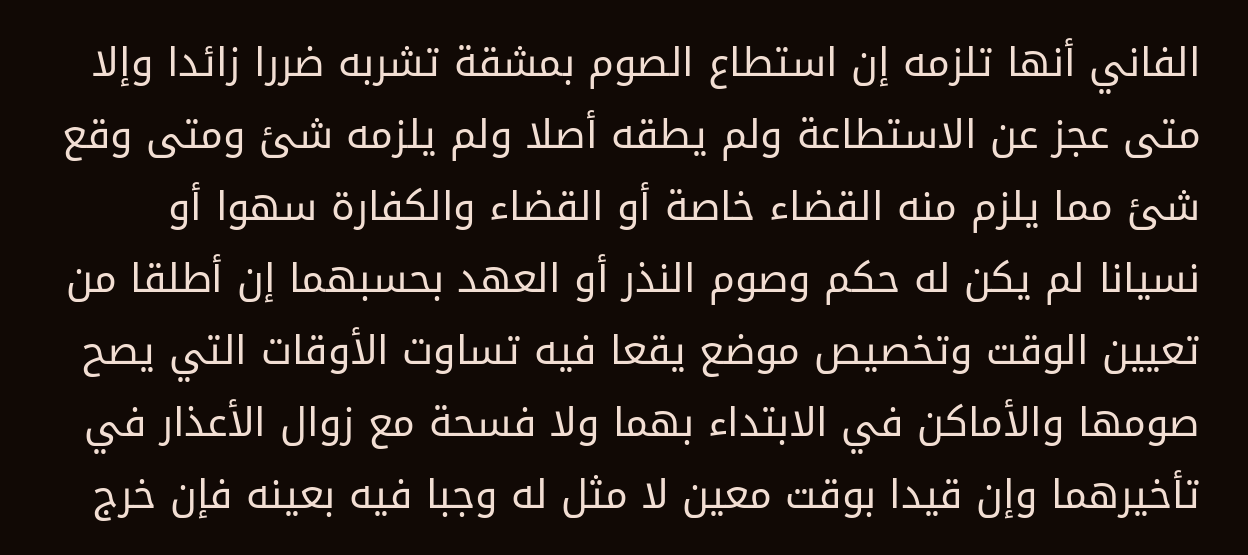الفاني أنها تلزمه إن استطاع الصوم بمشقة تشربه ضررا زائدا وإلا متى عجز عن الاستطاعة ولم يطقه أصلا ولم يلزمه شئ ومتى وقع شئ مما يلزم منه القضاء خاصة أو القضاء والكفارة سهوا أو نسيانا لم يكن له حكم وصوم النذر أو العهد بحسبهما إن أطلقا من تعيين الوقت وتخصيص موضع يقعا فيه تساوت الأوقات التي يصح صومها والأماكن في الابتداء بهما ولا فسحة مع زوال الأعذار في تأخيرهما وإن قيدا بوقت معين لا مثل له وجبا فيه بعينه فإن خرج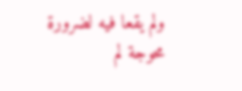ولم يقعا فيه لضرورة محوجة لم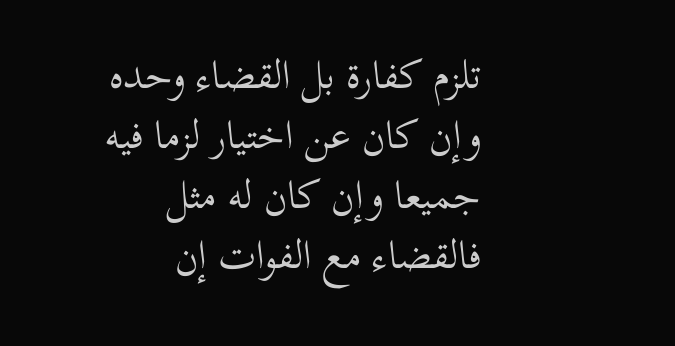تلزم كفارة بل القضاء وحده وإن كان عن اختيار لزما فيه جميعا وإن كان له مثل فالقضاء مع الفوات إن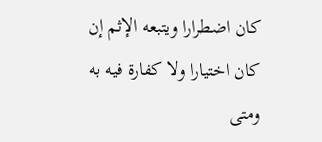كان اضطرارا ويتبعه الإثم إن كان اختيارا ولا كفارة فيه به ومتى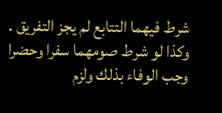شرط فيهما التتابع لم يجز التفريق . وكذا لو شرط صومهما سفرا وحضرا وجب الوفاء بذلك ولزم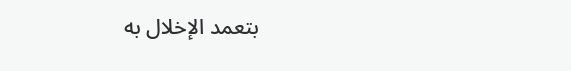بتعمد الإخلال به